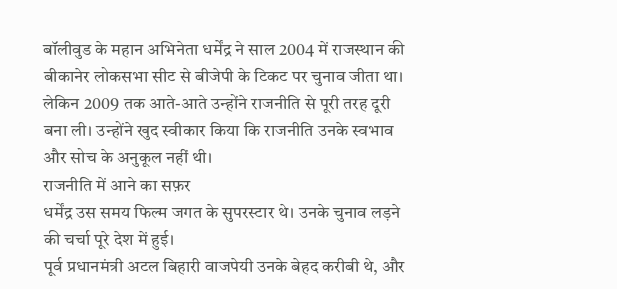बॉलीवुड के महान अभिनेता धर्मेंद्र ने साल 2004 में राजस्थान की बीकानेर लोकसभा सीट से बीजेपी के टिकट पर चुनाव जीता था। लेकिन 2009 तक आते-आते उन्होंने राजनीति से पूरी तरह दूरी बना ली। उन्होंने खुद स्वीकार किया कि राजनीति उनके स्वभाव और सोच के अनुकूल नहीं थी।
राजनीति में आने का सफ़र
धर्मेंद्र उस समय फिल्म जगत के सुपरस्टार थे। उनके चुनाव लड़ने की चर्चा पूरे देश में हुई।
पूर्व प्रधानमंत्री अटल बिहारी वाजपेयी उनके बेहद करीबी थे, और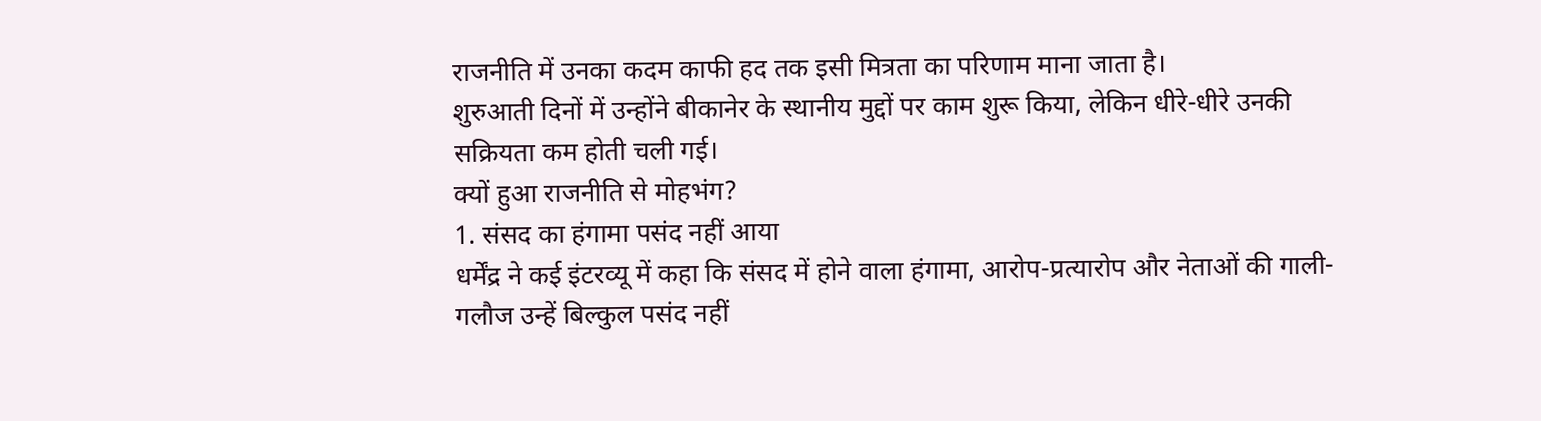राजनीति में उनका कदम काफी हद तक इसी मित्रता का परिणाम माना जाता है।
शुरुआती दिनों में उन्होंने बीकानेर के स्थानीय मुद्दों पर काम शुरू किया, लेकिन धीरे-धीरे उनकी सक्रियता कम होती चली गई।
क्यों हुआ राजनीति से मोहभंग?
1. संसद का हंगामा पसंद नहीं आया
धर्मेंद्र ने कई इंटरव्यू में कहा कि संसद में होने वाला हंगामा, आरोप-प्रत्यारोप और नेताओं की गाली-गलौज उन्हें बिल्कुल पसंद नहीं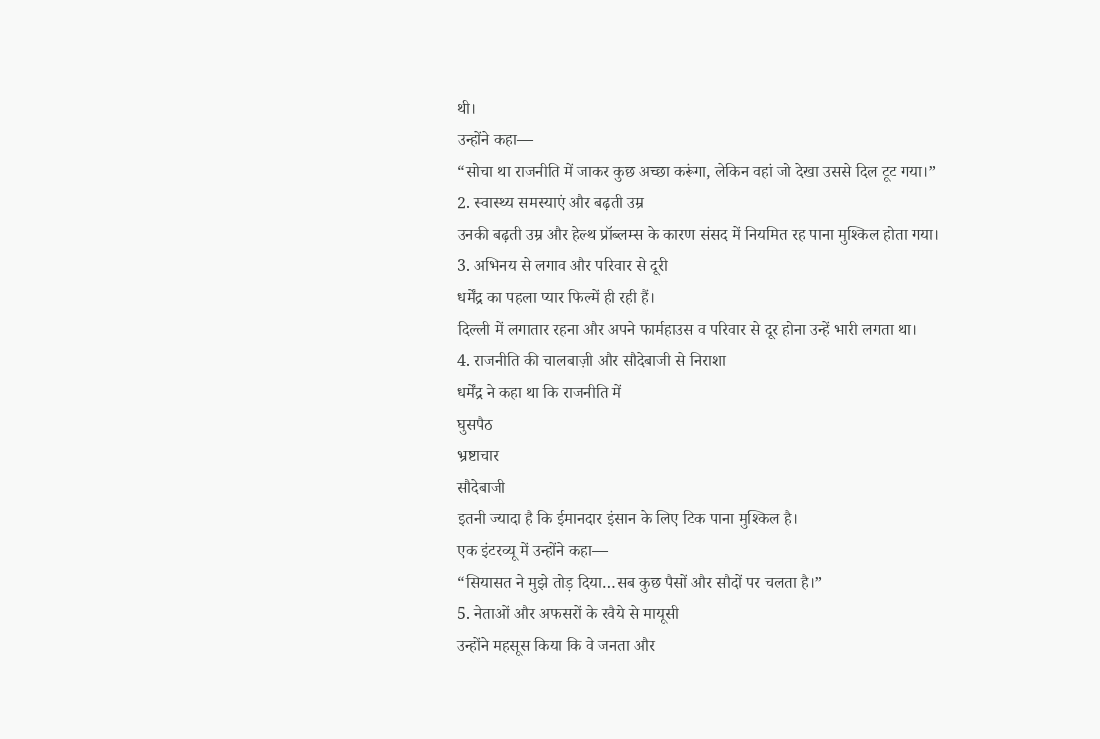थी।
उन्होंने कहा—
“सोचा था राजनीति में जाकर कुछ अच्छा करूंगा, लेकिन वहां जो देखा उससे दिल टूट गया।”
2. स्वास्थ्य समस्याएं और बढ़ती उम्र
उनकी बढ़ती उम्र और हेल्थ प्रॉब्लम्स के कारण संसद में नियमित रह पाना मुश्किल होता गया।
3. अभिनय से लगाव और परिवार से दूरी
धर्मेंद्र का पहला प्यार फिल्में ही रही हैं।
दिल्ली में लगातार रहना और अपने फार्महाउस व परिवार से दूर होना उन्हें भारी लगता था।
4. राजनीति की चालबाज़ी और सौदेबाजी से निराशा
धर्मेंद्र ने कहा था कि राजनीति में
घुसपैठ
भ्रष्टाचार
सौदेबाजी
इतनी ज्यादा है कि ईमानदार इंसान के लिए टिक पाना मुश्किल है।
एक इंटरव्यू में उन्होंने कहा—
“सियासत ने मुझे तोड़ दिया…सब कुछ पैसों और सौदों पर चलता है।”
5. नेताओं और अफसरों के रवैये से मायूसी
उन्होंने महसूस किया कि वे जनता और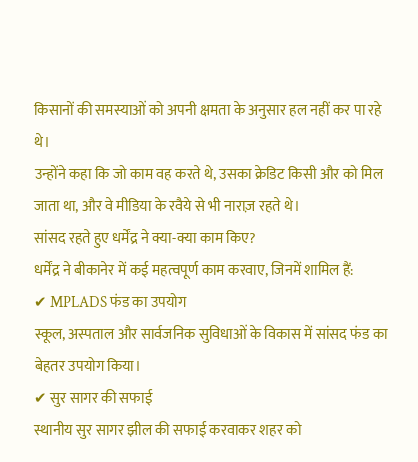किसानों की समस्याओं को अपनी क्षमता के अनुसार हल नहीं कर पा रहे थे।
उन्होंने कहा कि जो काम वह करते थे, उसका क्रेडिट किसी और को मिल जाता था, और वे मीडिया के रवैये से भी नाराज़ रहते थे।
सांसद रहते हुए धर्मेंद्र ने क्या-क्या काम किए?
धर्मेंद्र ने बीकानेर में कई महत्वपूर्ण काम करवाए, जिनमें शामिल हैं:
✔ MPLADS फंड का उपयोग
स्कूल, अस्पताल और सार्वजनिक सुविधाओं के विकास में सांसद फंड का बेहतर उपयोग किया।
✔ सुर सागर की सफाई
स्थानीय सुर सागर झील की सफाई करवाकर शहर को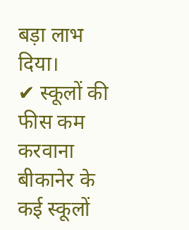बड़ा लाभ दिया।
✔ स्कूलों की फीस कम करवाना
बीकानेर के कई स्कूलों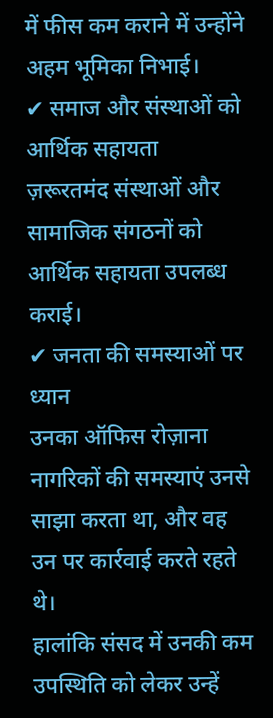में फीस कम कराने में उन्होंने अहम भूमिका निभाई।
✔ समाज और संस्थाओं को आर्थिक सहायता
ज़रूरतमंद संस्थाओं और सामाजिक संगठनों को आर्थिक सहायता उपलब्ध कराई।
✔ जनता की समस्याओं पर ध्यान
उनका ऑफिस रोज़ाना नागरिकों की समस्याएं उनसे साझा करता था, और वह उन पर कार्रवाई करते रहते थे।
हालांकि संसद में उनकी कम उपस्थिति को लेकर उन्हें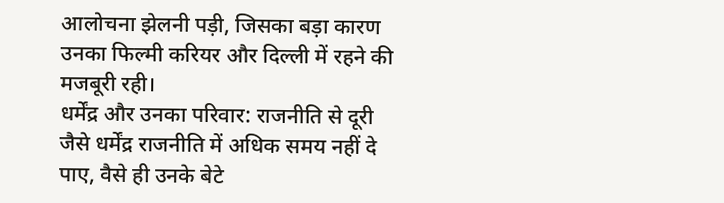आलोचना झेलनी पड़ी, जिसका बड़ा कारण उनका फिल्मी करियर और दिल्ली में रहने की मजबूरी रही।
धर्मेंद्र और उनका परिवार: राजनीति से दूरी
जैसे धर्मेंद्र राजनीति में अधिक समय नहीं दे पाए, वैसे ही उनके बेटे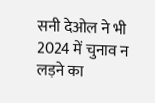सनी देओल ने भी 2024 में चुनाव न लड़ने का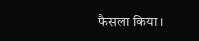फैसला किया।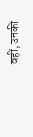वहीं, उनकी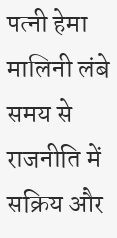पत्नी हेमा मालिनी लंबे समय से राजनीति में सक्रिय और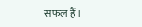सफल हैं।